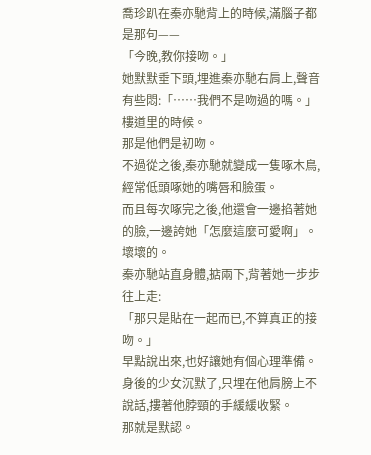喬珍趴在秦亦馳背上的時候,滿腦子都是那句——
「今晚,教你接吻。」
她默默垂下頭,埋進秦亦馳右肩上,聲音有些悶:「……我們不是吻過的嗎。」
樓道里的時候。
那是他們是初吻。
不過從之後,秦亦馳就變成一隻啄木鳥,經常低頭啄她的嘴唇和臉蛋。
而且每次啄完之後,他還會一邊掐著她的臉,一邊誇她「怎麼這麼可愛啊」。
壞壞的。
秦亦馳站直身體,掂兩下,背著她一步步往上走:
「那只是貼在一起而已,不算真正的接吻。」
早點說出來,也好讓她有個心理準備。
身後的少女沉默了,只埋在他肩膀上不說話,摟著他脖頸的手緩緩收緊。
那就是默認。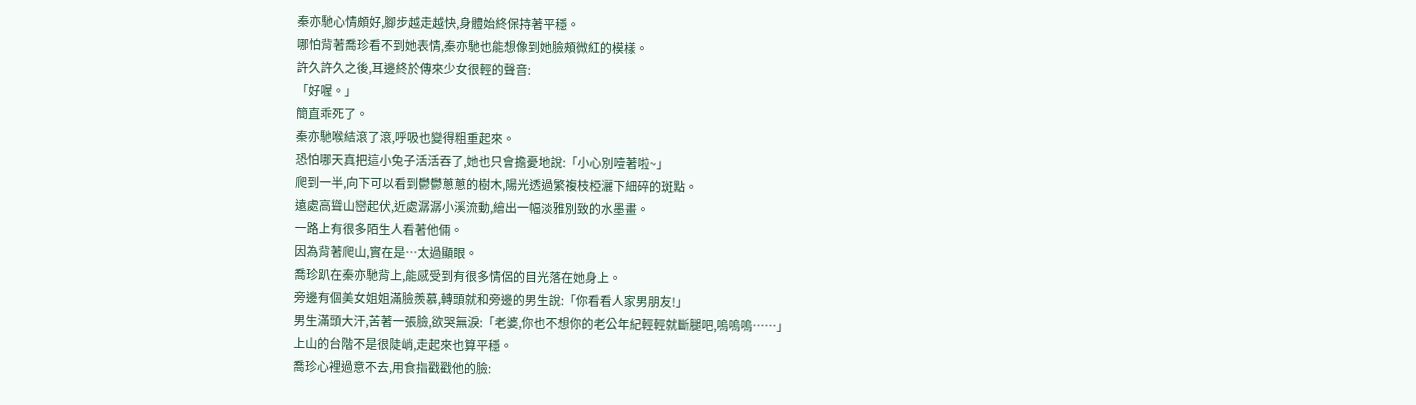秦亦馳心情頗好,腳步越走越快,身體始終保持著平穩。
哪怕背著喬珍看不到她表情,秦亦馳也能想像到她臉頰微紅的模樣。
許久許久之後,耳邊終於傳來少女很輕的聲音:
「好喔。」
簡直乖死了。
秦亦馳喉結滾了滾,呼吸也變得粗重起來。
恐怕哪天真把這小兔子活活吞了,她也只會擔憂地說:「小心別噎著啦~」
爬到一半,向下可以看到鬱鬱蔥蔥的樹木,陽光透過繁複枝椏灑下細碎的斑點。
遠處高聳山巒起伏,近處潺潺小溪流動,繪出一幅淡雅別致的水墨畫。
一路上有很多陌生人看著他倆。
因為背著爬山,實在是…太過顯眼。
喬珍趴在秦亦馳背上,能感受到有很多情侶的目光落在她身上。
旁邊有個美女姐姐滿臉羨慕,轉頭就和旁邊的男生說:「你看看人家男朋友!」
男生滿頭大汗,苦著一張臉,欲哭無淚:「老婆,你也不想你的老公年紀輕輕就斷腿吧,嗚嗚嗚……」
上山的台階不是很陡峭,走起來也算平穩。
喬珍心裡過意不去,用食指戳戳他的臉: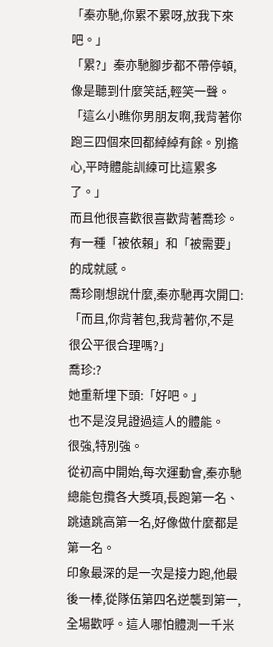「秦亦馳,你累不累呀,放我下來吧。」
「累?」秦亦馳腳步都不帶停頓,像是聽到什麼笑話,輕笑一聲。
「這么小瞧你男朋友啊,我背著你跑三四個來回都綽綽有餘。別擔心,平時體能訓練可比這累多了。」
而且他很喜歡很喜歡背著喬珍。
有一種「被依賴」和「被需要」的成就感。
喬珍剛想說什麼,秦亦馳再次開口:
「而且,你背著包,我背著你,不是很公平很合理嗎?」
喬珍:?
她重新埋下頭:「好吧。」
也不是沒見證過這人的體能。
很強,特別強。
從初高中開始,每次運動會,秦亦馳總能包攬各大獎項,長跑第一名、跳遠跳高第一名,好像做什麼都是第一名。
印象最深的是一次是接力跑,他最後一棒,從隊伍第四名逆襲到第一,全場歡呼。這人哪怕體測一千米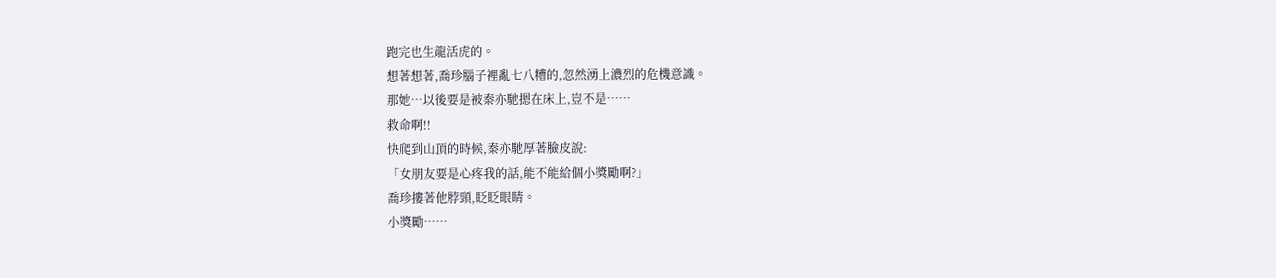跑完也生龍活虎的。
想著想著,喬珍腦子裡亂七八糟的,忽然湧上濃烈的危機意識。
那她…以後要是被秦亦馳摁在床上,豈不是……
救命啊!!
快爬到山頂的時候,秦亦馳厚著臉皮說:
「女朋友要是心疼我的話,能不能給個小獎勵啊?」
喬珍摟著他脖頸,眨眨眼睛。
小獎勵……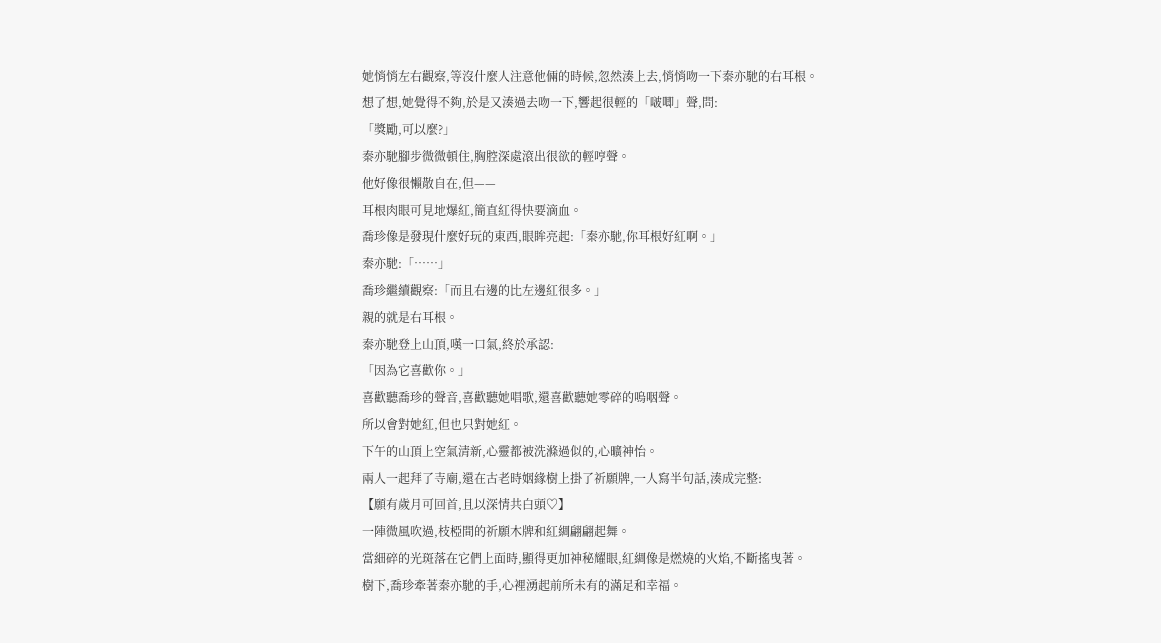她悄悄左右觀察,等沒什麼人注意他倆的時候,忽然湊上去,悄悄吻一下秦亦馳的右耳根。
想了想,她覺得不夠,於是又湊過去吻一下,響起很輕的「啵唧」聲,問:
「獎勵,可以麼?」
秦亦馳腳步微微頓住,胸腔深處滾出很欲的輕哼聲。
他好像很懶散自在,但——
耳根肉眼可見地爆紅,簡直紅得快要滴血。
喬珍像是發現什麼好玩的東西,眼眸亮起:「秦亦馳,你耳根好紅啊。」
秦亦馳:「……」
喬珍繼續觀察:「而且右邊的比左邊紅很多。」
親的就是右耳根。
秦亦馳登上山頂,嘆一口氣,終於承認:
「因為它喜歡你。」
喜歡聽喬珍的聲音,喜歡聽她唱歌,還喜歡聽她零碎的嗚咽聲。
所以會對她紅,但也只對她紅。
下午的山頂上空氣清新,心靈都被洗滌過似的,心曠神怡。
兩人一起拜了寺廟,還在古老時姻緣樹上掛了祈願牌,一人寫半句話,湊成完整:
【願有歲月可回首,且以深情共白頭♡】
一陣微風吹過,枝椏間的祈願木牌和紅綢翩翩起舞。
當細碎的光斑落在它們上面時,顯得更加神秘耀眼,紅綢像是燃燒的火焰,不斷搖曳著。
樹下,喬珍牽著秦亦馳的手,心裡湧起前所未有的滿足和幸福。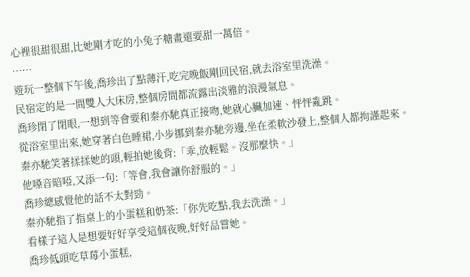心裡很甜很甜,比她剛才吃的小兔子糖畫還要甜一萬倍。
……
遊玩一整個下午後,喬珍出了點薄汗,吃完晚飯剛回民宿,就去浴室里洗澡。
民宿定的是一間雙人大床房,整個房間都流露出淡雅的浪漫氣息。
喬珍閉了閉眼,一想到等會要和秦亦馳真正接吻,她就心臟加速、怦怦亂跳。
從浴室里出來,她穿著白色睡裙,小步挪到秦亦馳旁邊,坐在柔軟沙發上,整個人都拘謹起來。
秦亦馳笑著揉揉她的頭,輕拍她後背:「乖,放輕鬆。沒那麼快。」
他嗓音暗啞,又添一句:「等會,我會讓你舒服的。」
喬珍總感覺他的話不太對勁。
秦亦馳指了指桌上的小蛋糕和奶茶:「你先吃點,我去洗澡。」
看樣子這人是想要好好享受這個夜晚,好好品嘗她。
喬珍低頭吃草莓小蛋糕,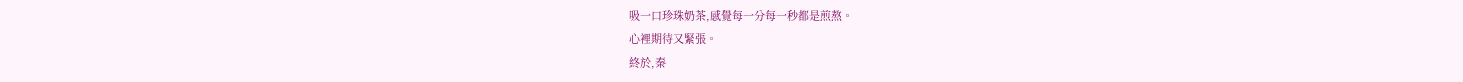吸一口珍珠奶茶,感覺每一分每一秒都是煎熬。
心裡期待又緊張。
終於,秦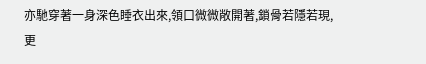亦馳穿著一身深色睡衣出來,領口微微敞開著,鎖骨若隱若現,更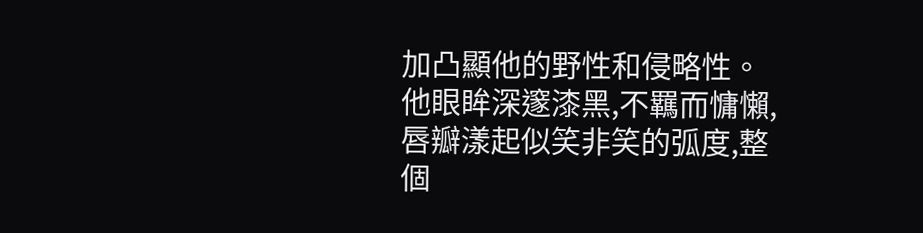加凸顯他的野性和侵略性。
他眼眸深邃漆黑,不羈而慵懶,唇瓣漾起似笑非笑的弧度,整個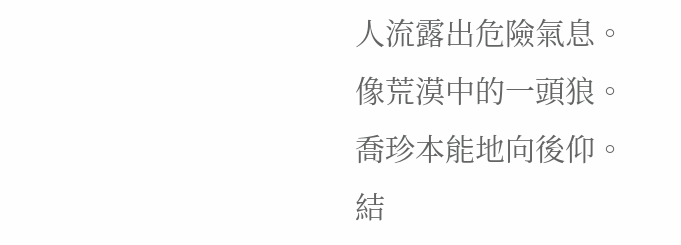人流露出危險氣息。
像荒漠中的一頭狼。
喬珍本能地向後仰。
結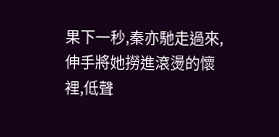果下一秒,秦亦馳走過來,伸手將她撈進滾燙的懷裡,低聲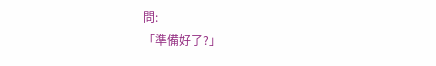問:
「準備好了?」